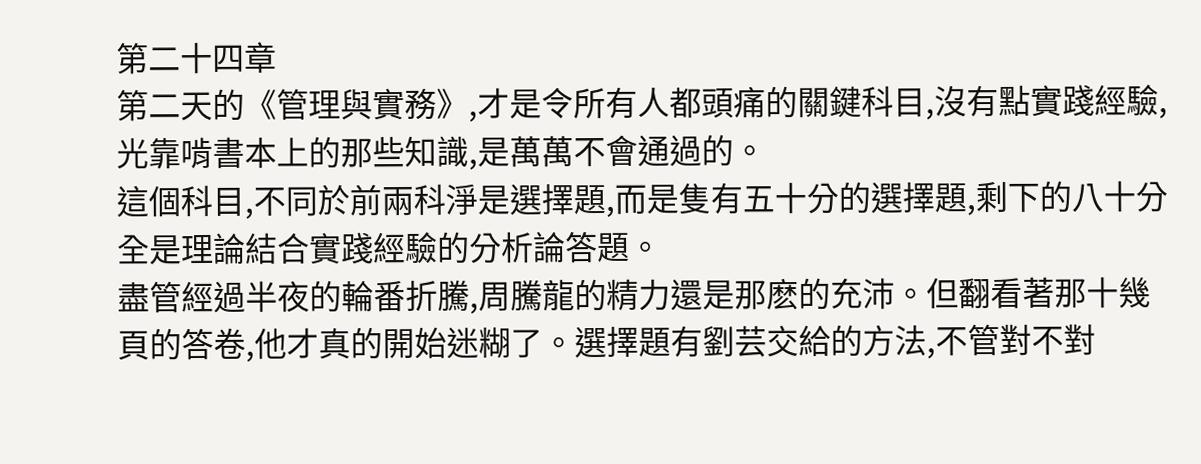第二十四章
第二天的《管理與實務》,才是令所有人都頭痛的關鍵科目,沒有點實踐經驗,光靠啃書本上的那些知識,是萬萬不會通過的。
這個科目,不同於前兩科淨是選擇題,而是隻有五十分的選擇題,剩下的八十分全是理論結合實踐經驗的分析論答題。
盡管經過半夜的輪番折騰,周騰龍的精力還是那麽的充沛。但翻看著那十幾頁的答卷,他才真的開始迷糊了。選擇題有劉芸交給的方法,不管對不對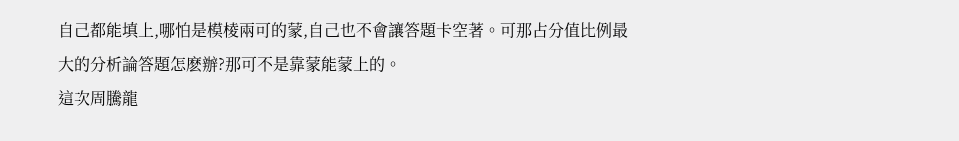自己都能填上,哪怕是模棱兩可的蒙,自己也不會讓答題卡空著。可那占分值比例最大的分析論答題怎麽辦?那可不是靠蒙能蒙上的。
這次周騰龍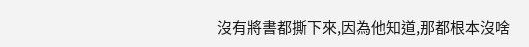沒有將書都撕下來,因為他知道,那都根本沒啥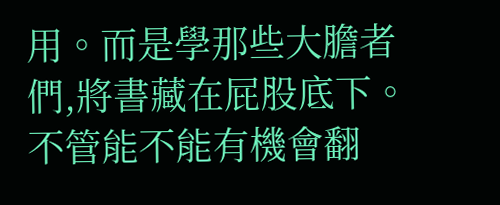用。而是學那些大膽者們,將書藏在屁股底下。不管能不能有機會翻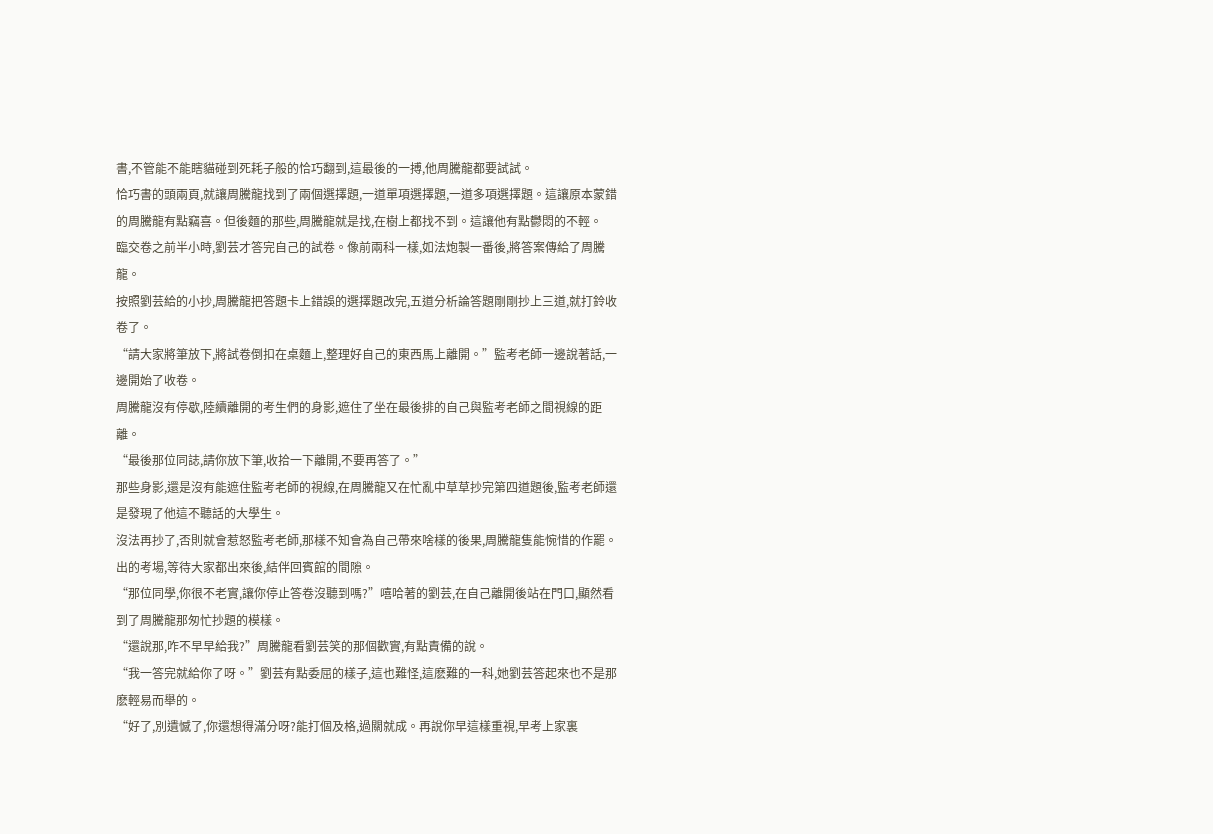書,不管能不能瞎貓碰到死耗子般的恰巧翻到,這最後的一搏,他周騰龍都要試試。
恰巧書的頭兩頁,就讓周騰龍找到了兩個選擇題,一道單項選擇題,一道多項選擇題。這讓原本蒙錯的周騰龍有點竊喜。但後麵的那些,周騰龍就是找,在樹上都找不到。這讓他有點鬱悶的不輕。
臨交卷之前半小時,劉芸才答完自己的試卷。像前兩科一樣,如法炮製一番後,將答案傳給了周騰龍。
按照劉芸給的小抄,周騰龍把答題卡上錯誤的選擇題改完,五道分析論答題剛剛抄上三道,就打鈴收卷了。
“請大家將筆放下,將試卷倒扣在桌麵上,整理好自己的東西馬上離開。”監考老師一邊說著話,一邊開始了收卷。
周騰龍沒有停歇,陸續離開的考生們的身影,遮住了坐在最後排的自己與監考老師之間視線的距離。
“最後那位同誌,請你放下筆,收拾一下離開,不要再答了。”
那些身影,還是沒有能遮住監考老師的視線,在周騰龍又在忙亂中草草抄完第四道題後,監考老師還是發現了他這不聽話的大學生。
沒法再抄了,否則就會惹怒監考老師,那樣不知會為自己帶來啥樣的後果,周騰龍隻能惋惜的作罷。
出的考場,等待大家都出來後,結伴回賓館的間隙。
“那位同學,你很不老實,讓你停止答卷沒聽到嗎?”嘻哈著的劉芸,在自己離開後站在門口,顯然看到了周騰龍那匆忙抄題的模樣。
“還說那,咋不早早給我?”周騰龍看劉芸笑的那個歡實,有點責備的說。
“我一答完就給你了呀。”劉芸有點委屈的樣子,這也難怪,這麽難的一科,她劉芸答起來也不是那麽輕易而舉的。
“好了,別遺憾了,你還想得滿分呀?能打個及格,過關就成。再說你早這樣重視,早考上家裏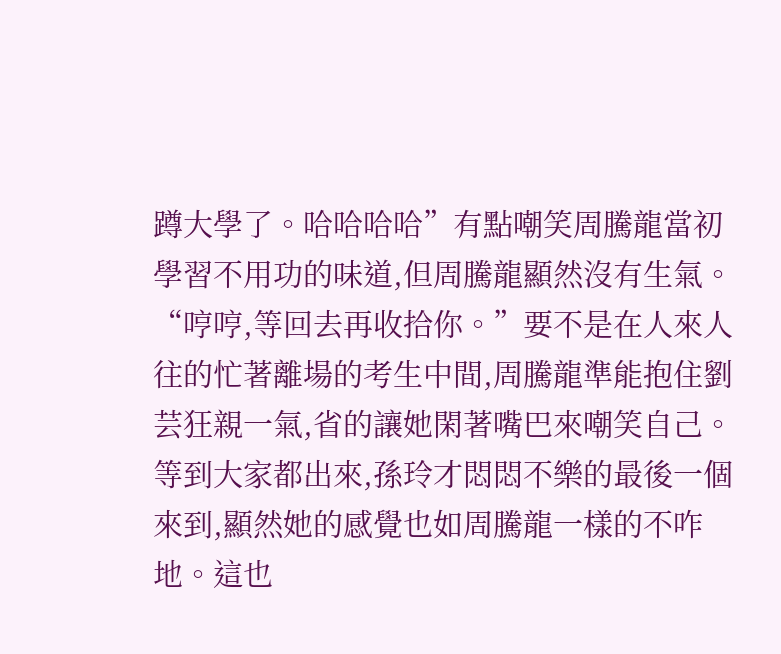蹲大學了。哈哈哈哈”有點嘲笑周騰龍當初學習不用功的味道,但周騰龍顯然沒有生氣。
“哼哼,等回去再收拾你。”要不是在人來人往的忙著離場的考生中間,周騰龍準能抱住劉芸狂親一氣,省的讓她閑著嘴巴來嘲笑自己。
等到大家都出來,孫玲才悶悶不樂的最後一個來到,顯然她的感覺也如周騰龍一樣的不咋地。這也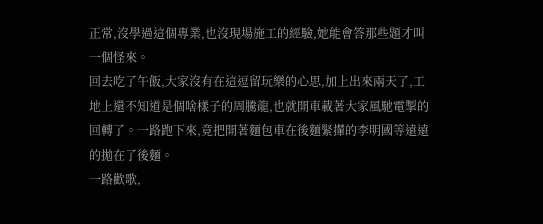正常,沒學過這個專業,也沒現場施工的經驗,她能會答那些題才叫一個怪來。
回去吃了午飯,大家沒有在這逗留玩樂的心思,加上出來兩天了,工地上還不知道是個啥樣子的周騰龍,也就開車載著大家風馳電掣的回轉了。一路跑下來,竟把開著麵包車在後麵緊攆的李明國等遠遠的拋在了後麵。
一路歡歌,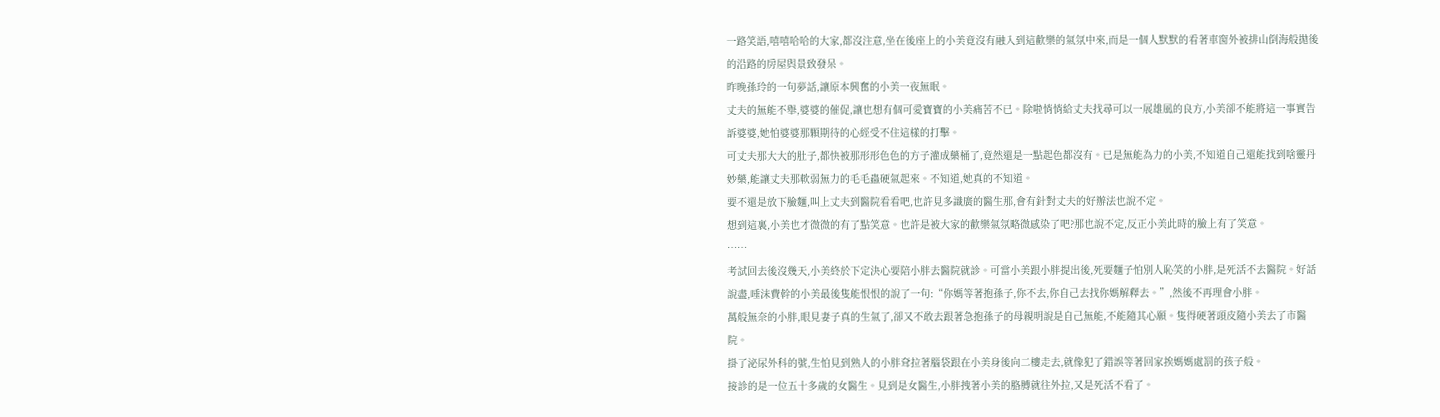一路笑語,嘻嘻哈哈的大家,都沒注意,坐在後座上的小美竟沒有融入到這歡樂的氣氛中來,而是一個人默默的看著車窗外被排山倒海般拋後的沿路的房屋與景致發呆。
昨晚孫玲的一句夢話,讓原本興奮的小美一夜無眠。
丈夫的無能不舉,婆婆的催促,讓也想有個可愛寶寶的小美痛苦不已。除啦悄悄給丈夫找尋可以一展雄風的良方,小美卻不能將這一事實告訴婆婆,她怕婆婆那顆期待的心經受不住這樣的打擊。
可丈夫那大大的肚子,都快被那形形色色的方子灌成藥桶了,竟然還是一點起色都沒有。已是無能為力的小美,不知道自己還能找到啥靈丹妙藥,能讓丈夫那軟弱無力的毛毛蟲硬氣起來。不知道,她真的不知道。
要不還是放下臉麵,叫上丈夫到醫院看看吧,也許見多識廣的醫生那,會有針對丈夫的好辦法也說不定。
想到這裏,小美也才微微的有了點笑意。也許是被大家的歡樂氣氛略微感染了吧?那也說不定,反正小美此時的臉上有了笑意。
……
考試回去後沒幾天,小美終於下定決心要陪小胖去醫院就診。可當小美跟小胖提出後,死要麵子怕別人恥笑的小胖,是死活不去醫院。好話說盡,唾沫費幹的小美最後隻能恨恨的說了一句:“你媽等著抱孫子,你不去,你自己去找你媽解釋去。”,然後不再理會小胖。
萬般無奈的小胖,眼見妻子真的生氣了,卻又不敢去跟著急抱孫子的母親明說是自己無能,不能隨其心願。隻得硬著頭皮隨小美去了市醫院。
掛了泌尿外科的號,生怕見到熟人的小胖耷拉著腦袋跟在小美身後向二樓走去,就像犯了錯誤等著回家挨媽媽處罰的孩子般。
接診的是一位五十多歲的女醫生。見到是女醫生,小胖拽著小美的胳膊就往外拉,又是死活不看了。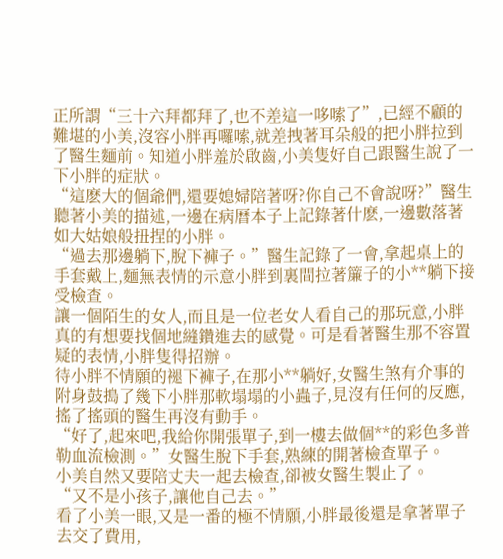正所謂“三十六拜都拜了,也不差這一哆嗦了”,已經不顧的難堪的小美,沒容小胖再囉嗦,就差拽著耳朵般的把小胖拉到了醫生麵前。知道小胖羞於啟齒,小美隻好自己跟醫生說了一下小胖的症狀。
“這麽大的個爺們,還要媳婦陪著呀?你自己不會說呀?”醫生聽著小美的描述,一邊在病曆本子上記錄著什麽,一邊數落著如大姑娘般扭捏的小胖。
“過去那邊躺下,脫下褲子。”醫生記錄了一會,拿起桌上的手套戴上,麵無表情的示意小胖到裏間拉著簾子的小**躺下接受檢查。
讓一個陌生的女人,而且是一位老女人看自己的那玩意,小胖真的有想要找個地縫鑽進去的感覺。可是看著醫生那不容置疑的表情,小胖隻得招辦。
待小胖不情願的褪下褲子,在那小**躺好,女醫生煞有介事的附身鼓搗了幾下小胖那軟塌塌的小蟲子,見沒有任何的反應,搖了搖頭的醫生再沒有動手。
“好了,起來吧,我給你開張單子,到一樓去做個**的彩色多普勒血流檢測。”女醫生脫下手套,熟練的開著檢查單子。
小美自然又要陪丈夫一起去檢查,卻被女醫生製止了。
“又不是小孩子,讓他自己去。”
看了小美一眼,又是一番的極不情願,小胖最後還是拿著單子去交了費用,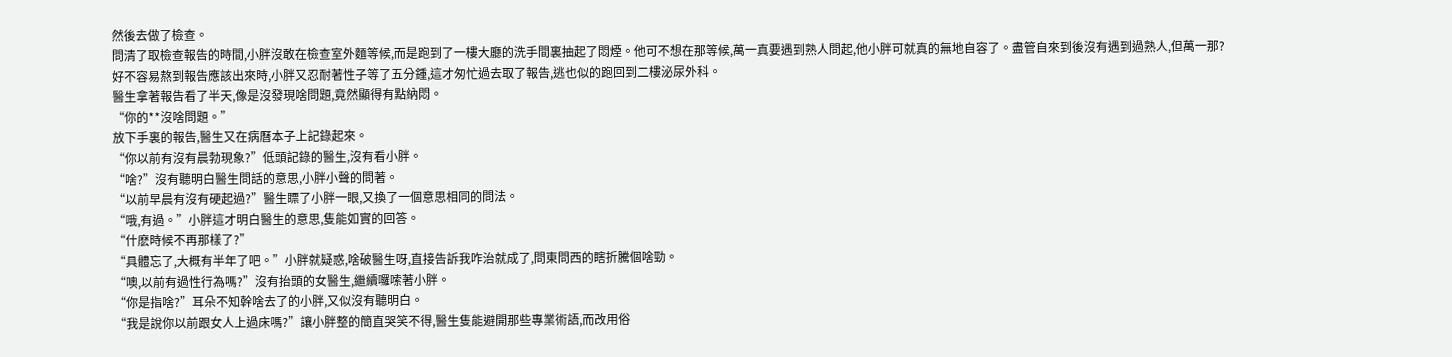然後去做了檢查。
問清了取檢查報告的時間,小胖沒敢在檢查室外麵等候,而是跑到了一樓大廳的洗手間裏抽起了悶煙。他可不想在那等候,萬一真要遇到熟人問起,他小胖可就真的無地自容了。盡管自來到後沒有遇到過熟人,但萬一那?
好不容易熬到報告應該出來時,小胖又忍耐著性子等了五分鍾,這才匆忙過去取了報告,逃也似的跑回到二樓泌尿外科。
醫生拿著報告看了半天,像是沒發現啥問題,竟然顯得有點納悶。
“你的**沒啥問題。”
放下手裏的報告,醫生又在病曆本子上記錄起來。
“你以前有沒有晨勃現象?”低頭記錄的醫生,沒有看小胖。
“啥?”沒有聽明白醫生問話的意思,小胖小聲的問著。
“以前早晨有沒有硬起過?”醫生瞟了小胖一眼,又換了一個意思相同的問法。
“哦,有過。”小胖這才明白醫生的意思,隻能如實的回答。
“什麽時候不再那樣了?”
“具體忘了,大概有半年了吧。”小胖就疑惑,啥破醫生呀,直接告訴我咋治就成了,問東問西的瞎折騰個啥勁。
“噢,以前有過性行為嗎?”沒有抬頭的女醫生,繼續囉嗦著小胖。
“你是指啥?”耳朵不知幹啥去了的小胖,又似沒有聽明白。
“我是說你以前跟女人上過床嗎?”讓小胖整的簡直哭笑不得,醫生隻能避開那些專業術語,而改用俗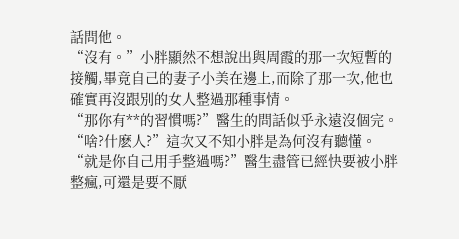話問他。
“沒有。”小胖顯然不想說出與周霞的那一次短暫的接觸,畢竟自己的妻子小美在邊上,而除了那一次,他也確實再沒跟別的女人整過那種事情。
“那你有**的習慣嗎?”醫生的問話似乎永遠沒個完。
“啥?什麽人?”這次又不知小胖是為何沒有聽懂。
“就是你自己用手整過嗎?”醫生盡管已經快要被小胖整瘋,可還是要不厭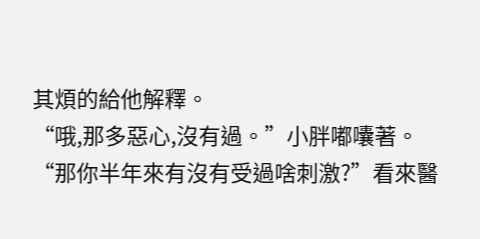其煩的給他解釋。
“哦,那多惡心,沒有過。”小胖嘟囔著。
“那你半年來有沒有受過啥刺激?”看來醫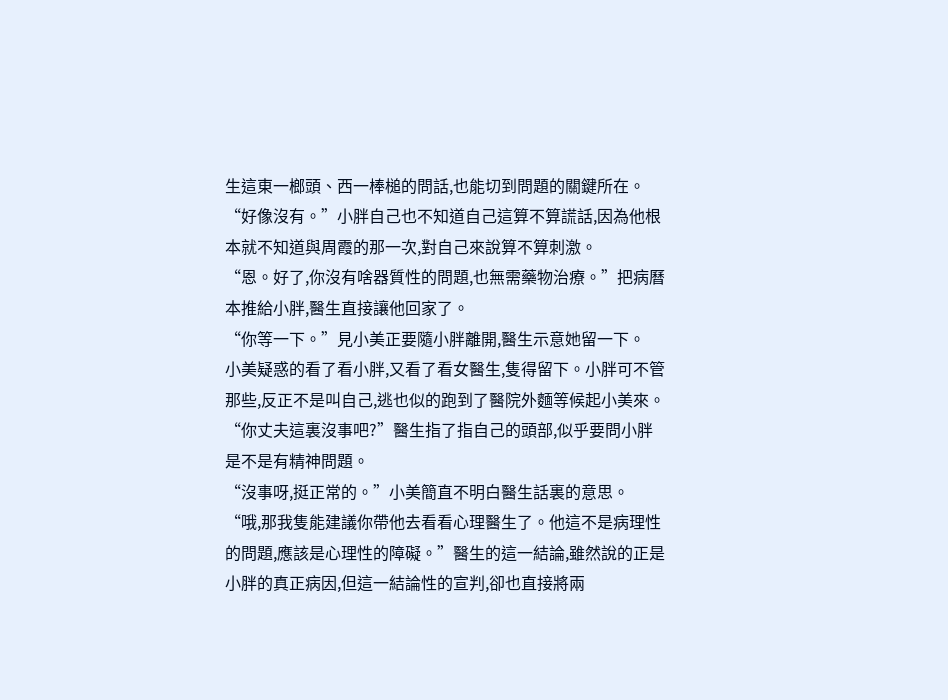生這東一榔頭、西一棒槌的問話,也能切到問題的關鍵所在。
“好像沒有。”小胖自己也不知道自己這算不算謊話,因為他根本就不知道與周霞的那一次,對自己來說算不算刺激。
“恩。好了,你沒有啥器質性的問題,也無需藥物治療。”把病曆本推給小胖,醫生直接讓他回家了。
“你等一下。”見小美正要隨小胖離開,醫生示意她留一下。
小美疑惑的看了看小胖,又看了看女醫生,隻得留下。小胖可不管那些,反正不是叫自己,逃也似的跑到了醫院外麵等候起小美來。
“你丈夫這裏沒事吧?”醫生指了指自己的頭部,似乎要問小胖是不是有精神問題。
“沒事呀,挺正常的。”小美簡直不明白醫生話裏的意思。
“哦,那我隻能建議你帶他去看看心理醫生了。他這不是病理性的問題,應該是心理性的障礙。”醫生的這一結論,雖然說的正是小胖的真正病因,但這一結論性的宣判,卻也直接將兩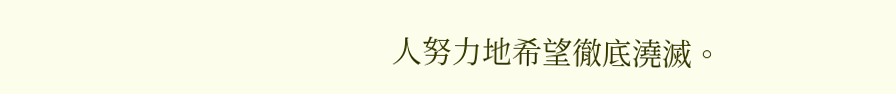人努力地希望徹底澆滅。